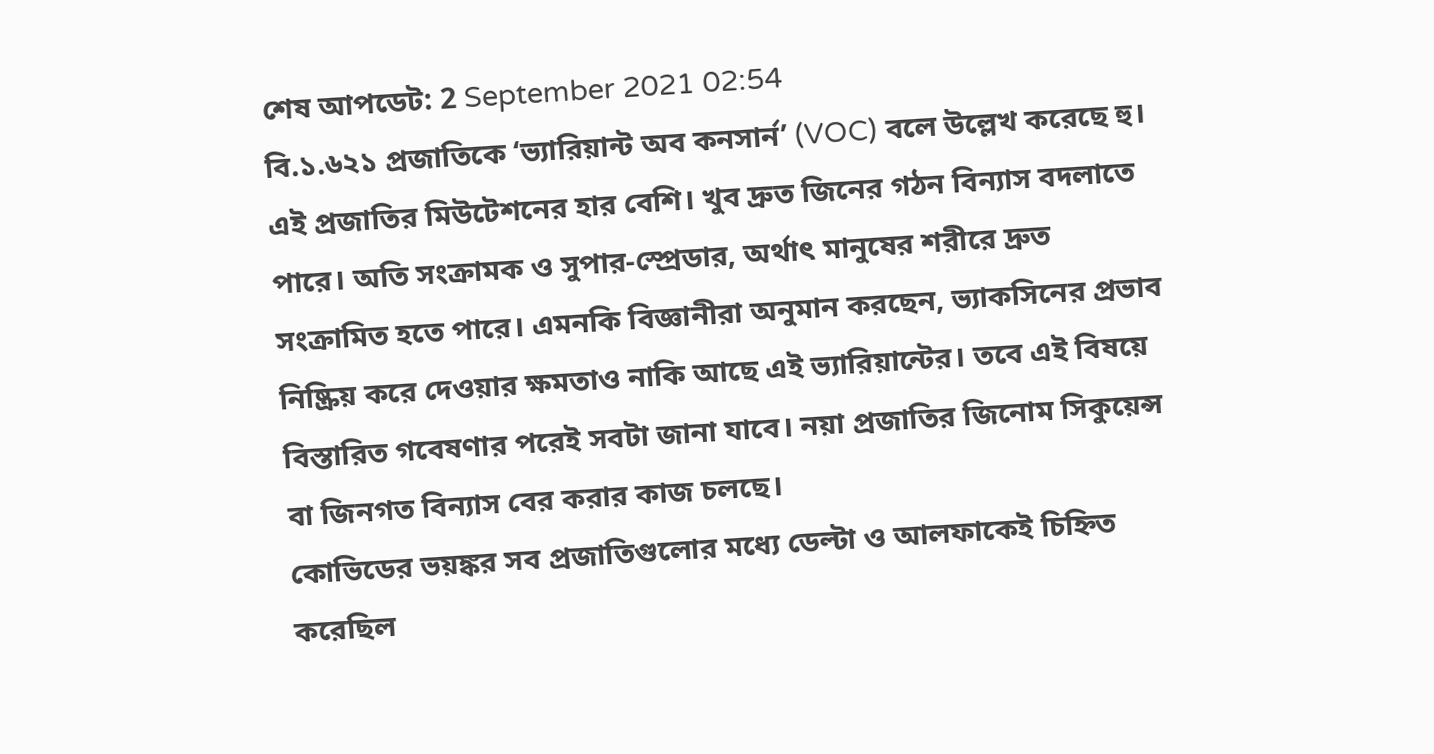শেষ আপডেট: 2 September 2021 02:54
বি.১.৬২১ প্রজাতিকে ‘ভ্যারিয়ান্ট অব কনসার্ন’ (VOC) বলে উল্লেখ করেছে হু। এই প্রজাতির মিউটেশনের হার বেশি। খুব দ্রুত জিনের গঠন বিন্যাস বদলাতে পারে। অতি সংক্রামক ও সুপার-স্প্রেডার, অর্থাৎ মানুষের শরীরে দ্রুত সংক্রামিত হতে পারে। এমনকি বিজ্ঞানীরা অনুমান করছেন, ভ্যাকসিনের প্রভাব নিষ্ক্রিয় করে দেওয়ার ক্ষমতাও নাকি আছে এই ভ্যারিয়ান্টের। তবে এই বিষয়ে বিস্তারিত গবেষণার পরেই সবটা জানা যাবে। নয়া প্রজাতির জিনোম সিকুয়েন্স বা জিনগত বিন্যাস বের করার কাজ চলছে।
কোভিডের ভয়ঙ্কর সব প্রজাতিগুলোর মধ্যে ডেল্টা ও আলফাকেই চিহ্নিত করেছিল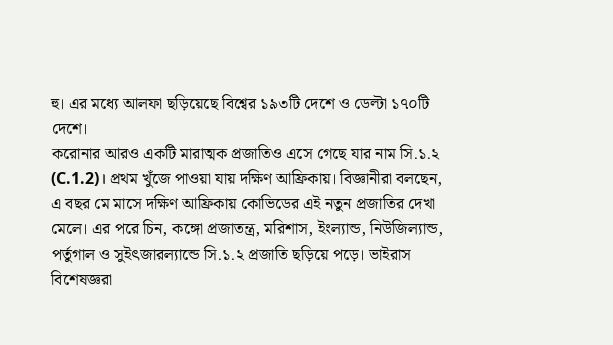হু। এর মধ্যে আলফা ছড়িয়েছে বিশ্বের ১৯৩টি দেশে ও ডেল্টা ১৭০টি দেশে।
করোনার আরও একটি মারাত্মক প্রজাতিও এসে গেছে যার নাম সি.১.২ (C.1.2)। প্রথম খুঁজে পাওয়া যায় দক্ষিণ আফ্রিকায়। বিজ্ঞানীরা বলছেন, এ বছর মে মাসে দক্ষিণ আফ্রিকায় কোভিডের এই নতুন প্রজাতির দেখা মেলে। এর পরে চিন, কঙ্গো প্রজাতন্ত্র, মরিশাস, ইংল্যান্ড, নিউজিল্যান্ড, পর্তুগাল ও সুইৎজারল্যান্ডে সি.১.২ প্রজাতি ছড়িয়ে পড়ে। ভাইরাস বিশেষজ্ঞরা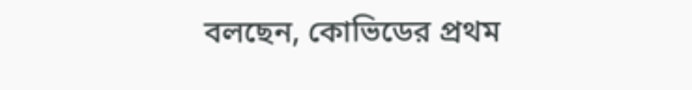বলছেন, কোভিডের প্রথম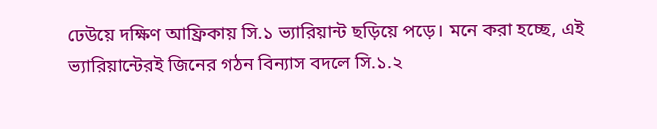ঢেউয়ে দক্ষিণ আফ্রিকায় সি.১ ভ্যারিয়ান্ট ছড়িয়ে পড়ে। মনে করা হচ্ছে, এই ভ্যারিয়ান্টেরই জিনের গঠন বিন্যাস বদলে সি.১.২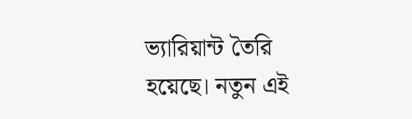ভ্যারিয়ান্ট তৈরি হয়েছে। নতুন এই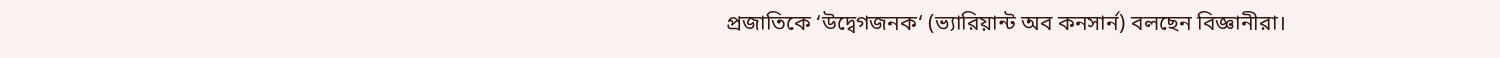প্রজাতিকে ‘উদ্বেগজনক‘ (ভ্যারিয়ান্ট অব কনসার্ন) বলছেন বিজ্ঞানীরা।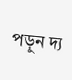পড়ুন দ্য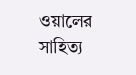ওয়ালের সাহিত্য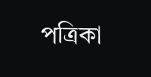পত্রিকা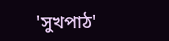'সুখপাঠ'